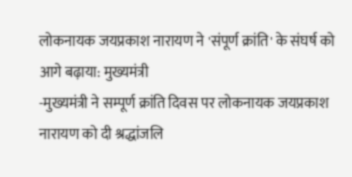लोकनायक जयप्रकाश नारायण ने 'संपूर्ण क्रांति' के संघर्ष को आगे बढ़ाया: मुख्यमंत्री
-मुख्यमंत्री ने सम्पूर्ण क्रांति दिवस पर लोकनायक जयप्रकाश नारायण को दी श्रद्धांजलि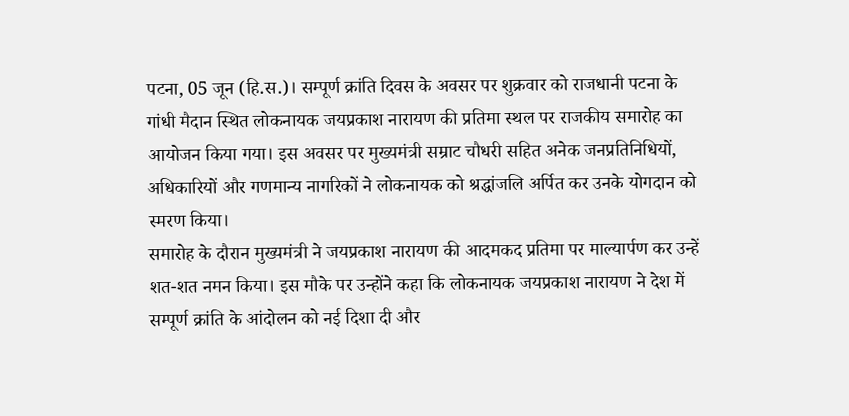पटना, 05 जून (हि.स.)। सम्पूर्ण क्रांति दिवस के अवसर पर शुक्रवार को राजधानी पटना के गांधी मैदान स्थित लोकनायक जयप्रकाश नारायण की प्रतिमा स्थल पर राजकीय समारोह का आयोजन किया गया। इस अवसर पर मुख्यमंत्री सम्राट चौधरी सहित अनेक जनप्रतिनिधियों, अधिकारियों और गणमान्य नागरिकों ने लोकनायक को श्रद्धांजलि अर्पित कर उनके योगदान को स्मरण किया।
समारोह के दौरान मुख्यमंत्री ने जयप्रकाश नारायण की आदमकद प्रतिमा पर माल्यार्पण कर उन्हें शत-शत नमन किया। इस मौके पर उन्होंने कहा कि लोकनायक जयप्रकाश नारायण ने देश में सम्पूर्ण क्रांति के आंदोलन को नई दिशा दी और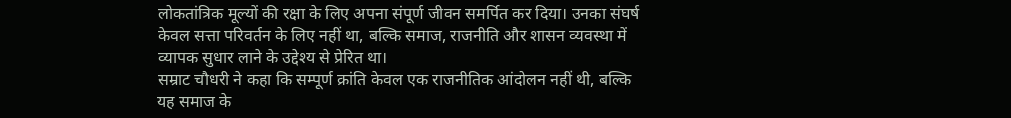लोकतांत्रिक मूल्यों की रक्षा के लिए अपना संपूर्ण जीवन समर्पित कर दिया। उनका संघर्ष केवल सत्ता परिवर्तन के लिए नहीं था, बल्कि समाज, राजनीति और शासन व्यवस्था में व्यापक सुधार लाने के उद्देश्य से प्रेरित था।
सम्राट चौधरी ने कहा कि सम्पूर्ण क्रांति केवल एक राजनीतिक आंदोलन नहीं थी, बल्कि यह समाज के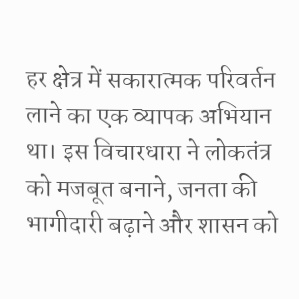हर क्षेत्र में सकारात्मक परिवर्तन लाने का एक व्यापक अभियान था। इस विचारधारा ने लोकतंत्र को मजबूत बनाने, जनता की भागीदारी बढ़ाने और शासन को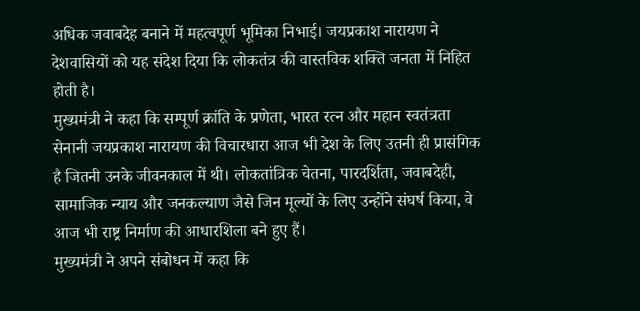अधिक जवाबदेह बनाने में महत्वपूर्ण भूमिका निभाई। जयप्रकाश नारायण ने देशवासियों को यह संदेश दिया कि लोकतंत्र की वास्तविक शक्ति जनता में निहित होती है।
मुख्यमंत्री ने कहा कि सम्पूर्ण क्रांति के प्रणेता, भारत रत्न और महान स्वतंत्रता सेनानी जयप्रकाश नारायण की विचारधारा आज भी देश के लिए उतनी ही प्रासंगिक है जितनी उनके जीवनकाल में थी। लोकतांत्रिक चेतना, पारदर्शिता, जवाबदेही, सामाजिक न्याय और जनकल्याण जैसे जिन मूल्यों के लिए उन्होंने संघर्ष किया, वे आज भी राष्ट्र निर्माण की आधारशिला बने हुए हैं।
मुख्यमंत्री ने अपने संबोधन में कहा कि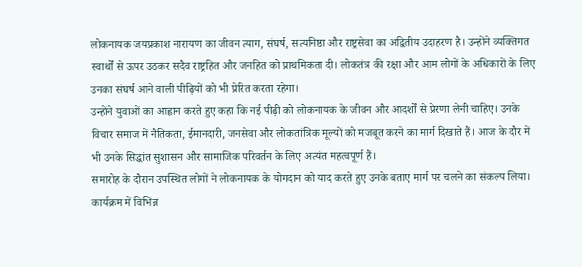लोकनायक जयप्रकाश नारायण का जीवन त्याग, संघर्ष, सत्यनिष्ठा और राष्ट्रसेवा का अद्वितीय उदाहरण है। उन्होंने व्यक्तिगत स्वार्थों से ऊपर उठकर सदैव राष्ट्रहित और जनहित को प्राथमिकता दी। लोकतंत्र की रक्षा और आम लोगों के अधिकारों के लिए उनका संघर्ष आने वाली पीढ़ियों को भी प्रेरित करता रहेगा।
उन्होंने युवाओं का आह्वान करते हुए कहा कि नई पीढ़ी को लोकनायक के जीवन और आदर्शों से प्रेरणा लेनी चाहिए। उनके विचार समाज में नैतिकता, ईमानदारी, जनसेवा और लोकतांत्रिक मूल्यों को मजबूत करने का मार्ग दिखाते हैं। आज के दौर में भी उनके सिद्धांत सुशासन और सामाजिक परिवर्तन के लिए अत्यंत महत्वपूर्ण हैं।
समारोह के दौरान उपस्थित लोगों ने लोकनायक के योगदान को याद करते हुए उनके बताए मार्ग पर चलने का संकल्प लिया। कार्यक्रम में विभिन्न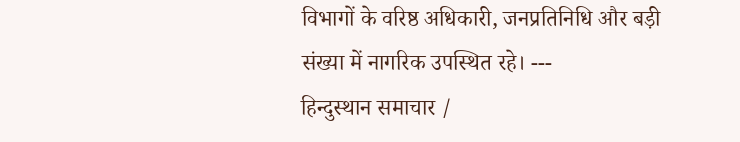विभागों के वरिष्ठ अधिकारी, जनप्रतिनिधि और बड़ी संख्या में नागरिक उपस्थित रहे। ---
हिन्दुस्थान समाचार /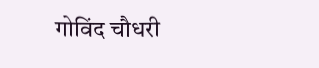गोविंद चौधरी